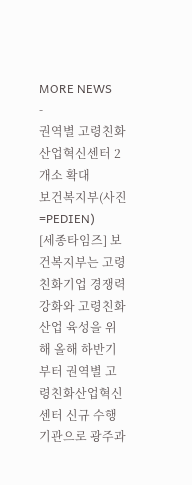MORE NEWS
-
권역별 고령친화산업혁신센터 2개소 확대
보건복지부(사진=PEDIEN)
[세종타임즈] 보건복지부는 고령친화기업 경쟁력 강화와 고령친화산업 육성을 위해 올해 하반기부터 권역별 고령친화산업혁신센터 신규 수행기관으로 광주과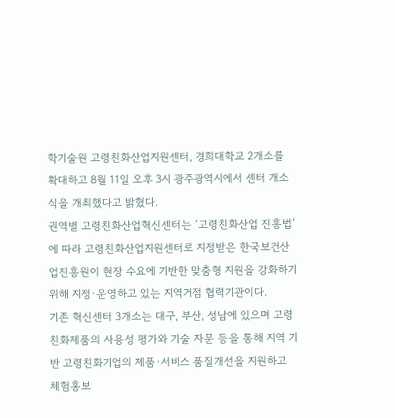학기술원 고령친화산업지원센터, 경희대학교 2개소를 확대하고 8월 11일 오후 3시 광주광역시에서 센터 개소식을 개최했다고 밝혔다.
권역별 고령친화산업혁신센터는 ‘고령친화산업 진흥법’에 따라 고령친화산업지원센터로 지정받은 한국보건산업진흥원이 현장 수요에 기반한 맞춤형 지원을 강화하기 위해 지정·운영하고 있는 지역거점 협력기관이다.
기존 혁신센터 3개소는 대구, 부산, 성남에 있으며 고령친화제품의 사용성 평가와 기술 자문 등을 통해 지역 기반 고령친화기업의 제품·서비스 품질개선을 지원하고 체험홍보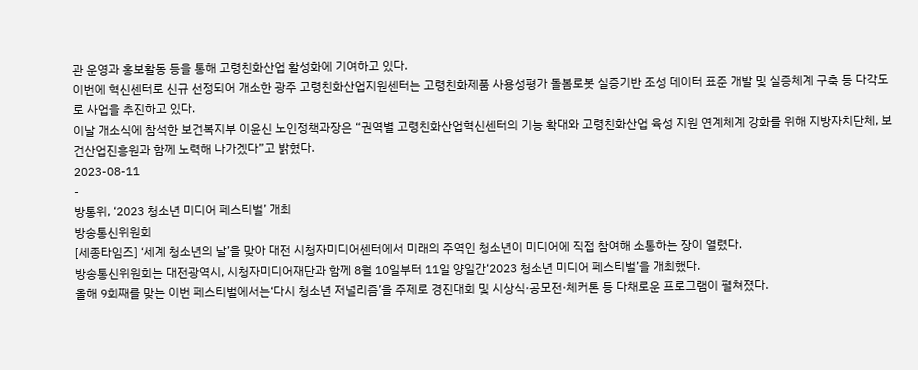관 운영과 홍보활동 등을 통해 고령친화산업 활성화에 기여하고 있다.
이번에 혁신센터로 신규 선정되어 개소한 광주 고령친화산업지원센터는 고령친화제품 사용성평가 돌봄로봇 실증기반 조성 데이터 표준 개발 및 실증체계 구축 등 다각도로 사업을 추진하고 있다.
이날 개소식에 참석한 보건복지부 이윤신 노인정책과장은 “권역별 고령친화산업혁신센터의 기능 확대와 고령친화산업 육성 지원 연계체계 강화를 위해 지방자치단체, 보건산업진흥원과 함께 노력해 나가겠다”고 밝혔다.
2023-08-11
-
방통위, ‘2023 청소년 미디어 페스티벌’ 개최
방송통신위원회
[세종타임즈] ‘세계 청소년의 날’을 맞아 대전 시청자미디어센터에서 미래의 주역인 청소년이 미디어에 직접 참여해 소통하는 장이 열렸다.
방송통신위원회는 대전광역시, 시청자미디어재단과 함께 8월 10일부터 11일 양일간‘2023 청소년 미디어 페스티벌’을 개최했다.
올해 9회째를 맞는 이번 페스티벌에서는‘다시 청소년 저널리즘’을 주제로 경진대회 및 시상식·공모전·체커톤 등 다채로운 프로그램이 펼쳐졌다.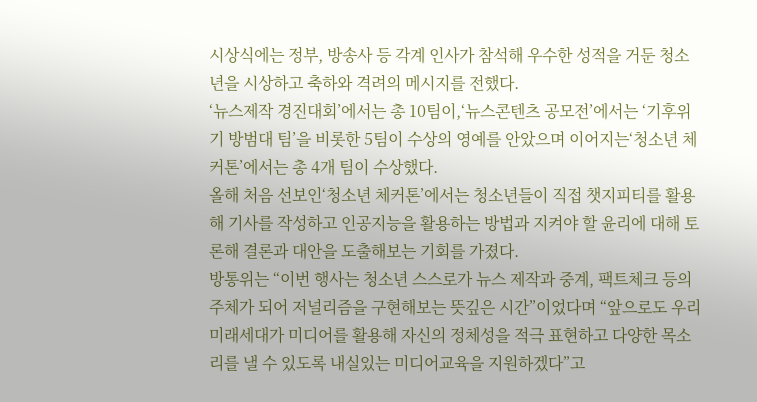시상식에는 정부, 방송사 등 각계 인사가 참석해 우수한 성적을 거둔 청소년을 시상하고 축하와 격려의 메시지를 전했다.
‘뉴스제작 경진대회’에서는 총 10팀이,‘뉴스콘텐츠 공모전’에서는 ‘기후위기 방범대 팀’을 비롯한 5팀이 수상의 영예를 안았으며 이어지는‘청소년 체커톤’에서는 총 4개 팀이 수상했다.
올해 처음 선보인‘청소년 체커톤’에서는 청소년들이 직접 챗지피티를 활용해 기사를 작성하고 인공지능을 활용하는 방법과 지켜야 할 윤리에 대해 토론해 결론과 대안을 도출해보는 기회를 가졌다.
방통위는 “이번 행사는 청소년 스스로가 뉴스 제작과 중계, 팩트체크 등의 주체가 되어 저널리즘을 구현해보는 뜻깊은 시간”이었다며 “앞으로도 우리 미래세대가 미디어를 활용해 자신의 정체성을 적극 표현하고 다양한 목소리를 낼 수 있도록 내실있는 미디어교육을 지원하겠다”고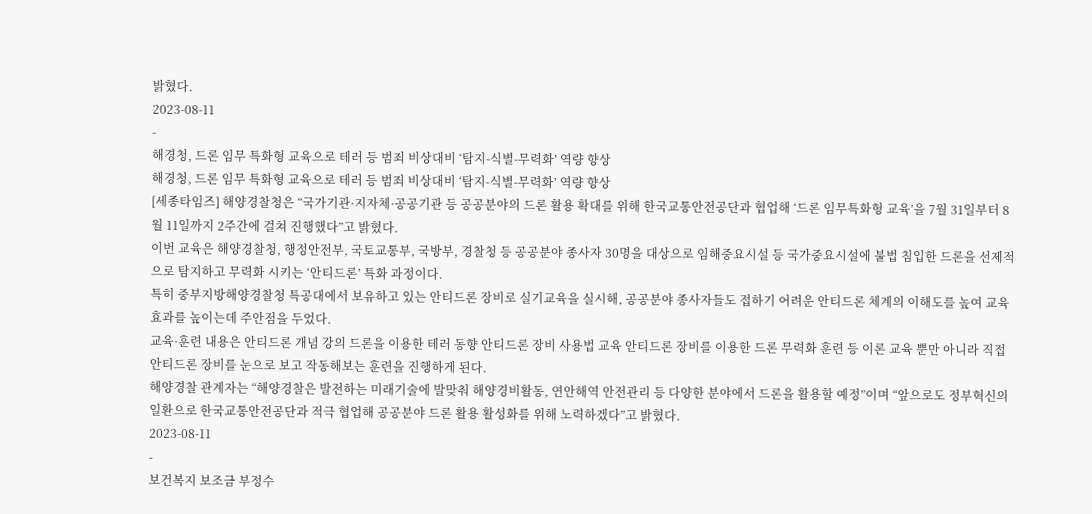밝혔다.
2023-08-11
-
해경청, 드론 임무 특화형 교육으로 테러 등 범죄 비상대비 ‘탐지-식별-무력화’ 역량 향상
해경청, 드론 임무 특화형 교육으로 테러 등 범죄 비상대비 ‘탐지-식별-무력화’ 역량 향상
[세종타임즈] 해양경찰청은 “국가기관·지자체·공공기관 등 공공분야의 드론 활용 확대를 위해 한국교통안전공단과 협업해 ‘드론 임무특화형 교육’을 7월 31일부터 8월 11일까지 2주간에 걸쳐 진행했다”고 밝혔다.
이번 교육은 해양경찰청, 행정안전부, 국토교통부, 국방부, 경찰청 등 공공분야 종사자 30명을 대상으로 임해중요시설 등 국가중요시설에 불법 침입한 드론을 선제적으로 탐지하고 무력화 시키는 ‘안티드론’ 특화 과정이다.
특히 중부지방해양경찰청 특공대에서 보유하고 있는 안티드론 장비로 실기교육을 실시해, 공공분야 종사자들도 접하기 어려운 안티드론 체계의 이해도를 높여 교육효과를 높이는데 주안점을 두었다.
교육·훈련 내용은 안티드론 개념 강의 드론을 이용한 테러 동향 안티드론 장비 사용법 교육 안티드론 장비를 이용한 드론 무력화 훈련 등 이론 교육 뿐만 아니라 직접 안티드론 장비를 눈으로 보고 작동해보는 훈련을 진행하게 된다.
해양경찰 관계자는 “해양경찰은 발전하는 미래기술에 발맞춰 해양경비활동, 연안해역 안전관리 등 다양한 분야에서 드론을 활용할 예정”이며 “앞으로도 정부혁신의 일환으로 한국교통안전공단과 적극 협업해 공공분야 드론 활용 활성화를 위해 노력하겠다”고 밝혔다.
2023-08-11
-
보건복지 보조금 부정수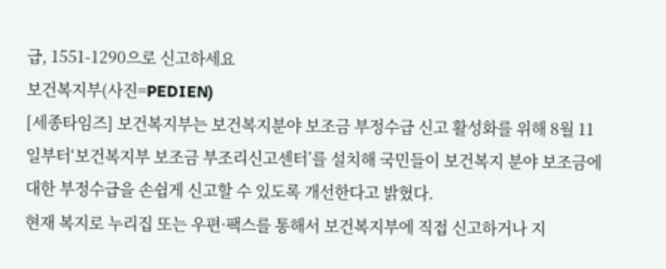급, 1551-1290으로 신고하세요
보건복지부(사진=PEDIEN)
[세종타임즈] 보건복지부는 보건복지분야 보조금 부정수급 신고 활성화를 위해 8월 11일부터‘보건복지부 보조금 부조리신고센터’를 설치해 국민들이 보건복지 분야 보조금에 대한 부정수급을 손쉽게 신고할 수 있도록 개선한다고 밝혔다.
현재 복지로 누리집 또는 우편·팩스를 통해서 보건복지부에 직접 신고하거나 지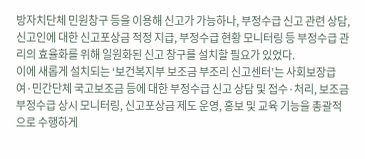방자치단체 민원창구 등을 이용해 신고가 가능하나, 부정수급 신고 관련 상담, 신고인에 대한 신고포상금 적정 지급, 부정수급 현황 모니터링 등 부정수급 관리의 효율화를 위해 일원화된 신고 창구를 설치할 필요가 있었다.
이에 새롭게 설치되는 ‘보건복지부 보조금 부조리 신고센터’는 사회보장급여·민간단체 국고보조금 등에 대한 부정수급 신고 상담 및 접수·처리, 보조금 부정수급 상시 모니터링, 신고포상금 제도 운영, 홍보 및 교육 기능을 총괄적으로 수행하게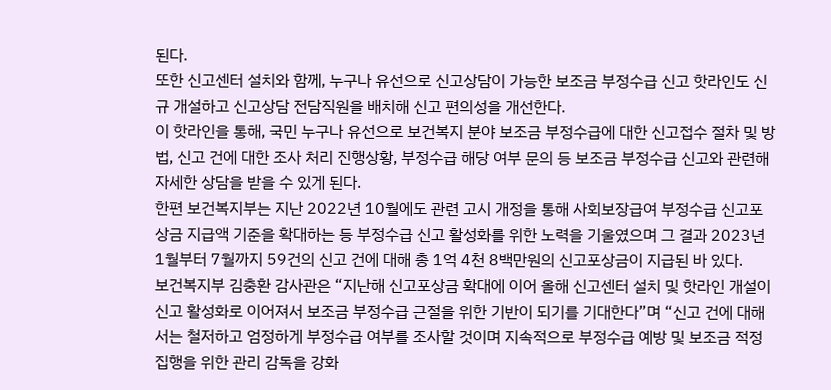된다.
또한 신고센터 설치와 함께, 누구나 유선으로 신고상담이 가능한 보조금 부정수급 신고 핫라인도 신규 개설하고 신고상담 전담직원을 배치해 신고 편의성을 개선한다.
이 핫라인을 통해, 국민 누구나 유선으로 보건복지 분야 보조금 부정수급에 대한 신고접수 절차 및 방법, 신고 건에 대한 조사 처리 진행상황, 부정수급 해당 여부 문의 등 보조금 부정수급 신고와 관련해 자세한 상담을 받을 수 있게 된다.
한편 보건복지부는 지난 2022년 10월에도 관련 고시 개정을 통해 사회보장급여 부정수급 신고포상금 지급액 기준을 확대하는 등 부정수급 신고 활성화를 위한 노력을 기울였으며 그 결과 2023년 1월부터 7월까지 59건의 신고 건에 대해 총 1억 4천 8백만원의 신고포상금이 지급된 바 있다.
보건복지부 김충환 감사관은 “지난해 신고포상금 확대에 이어 올해 신고센터 설치 및 핫라인 개설이 신고 활성화로 이어져서 보조금 부정수급 근절을 위한 기반이 되기를 기대한다”며 “신고 건에 대해서는 철저하고 엄정하게 부정수급 여부를 조사할 것이며 지속적으로 부정수급 예방 및 보조금 적정 집행을 위한 관리 감독을 강화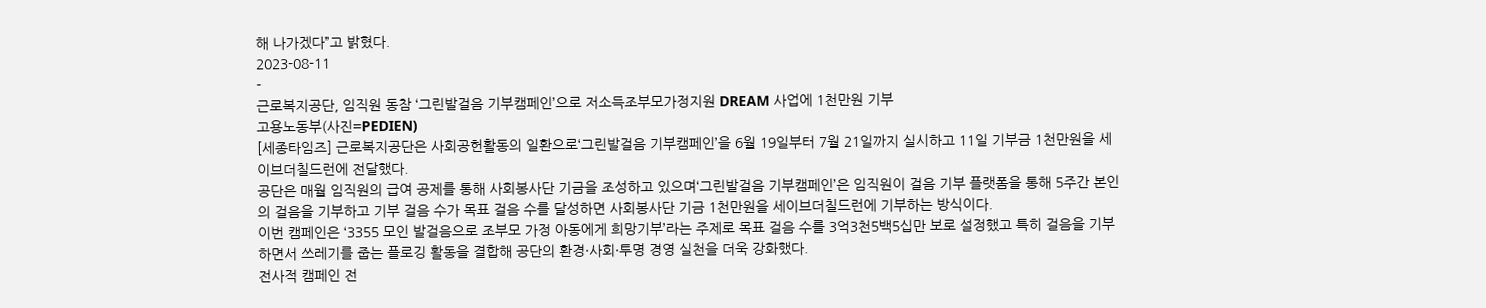해 나가겠다”고 밝혔다.
2023-08-11
-
근로복지공단, 임직원 동참 ‘그린발걸음 기부캠페인’으로 저소득조부모가정지원 DREAM 사업에 1천만원 기부
고용노동부(사진=PEDIEN)
[세종타임즈] 근로복지공단은 사회공헌활동의 일환으로‘그린발걸음 기부캠페인’을 6월 19일부터 7월 21일까지 실시하고 11일 기부금 1천만원을 세이브더칠드런에 전달했다.
공단은 매월 임직원의 급여 공제를 통해 사회봉사단 기금을 조성하고 있으며‘그린발걸음 기부캠페인’은 임직원이 걸음 기부 플랫폼을 통해 5주간 본인의 걸음을 기부하고 기부 걸음 수가 목표 걸음 수를 달성하면 사회봉사단 기금 1천만원을 세이브더칠드런에 기부하는 방식이다.
이번 캠페인은 ‘3355 모인 발걸음으로 조부모 가정 아동에게 희망기부’라는 주제로 목표 걸음 수를 3억3천5백5십만 보로 설정했고 특히 걸음을 기부하면서 쓰레기를 줍는 플로깅 활동을 결합해 공단의 환경·사회·투명 경영 실천을 더욱 강화했다.
전사적 캠페인 전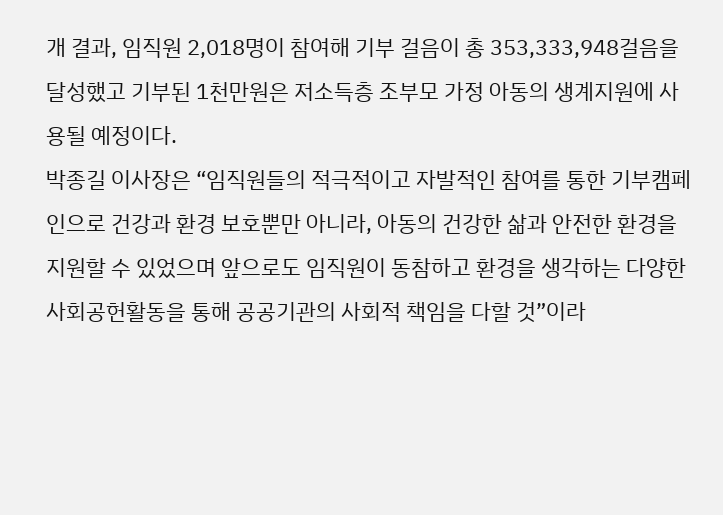개 결과, 임직원 2,018명이 참여해 기부 걸음이 총 353,333,948걸음을 달성했고 기부된 1천만원은 저소득층 조부모 가정 아동의 생계지원에 사용될 예정이다.
박종길 이사장은 “임직원들의 적극적이고 자발적인 참여를 통한 기부캠페인으로 건강과 환경 보호뿐만 아니라, 아동의 건강한 삶과 안전한 환경을 지원할 수 있었으며 앞으로도 임직원이 동참하고 환경을 생각하는 다양한 사회공헌활동을 통해 공공기관의 사회적 책임을 다할 것”이라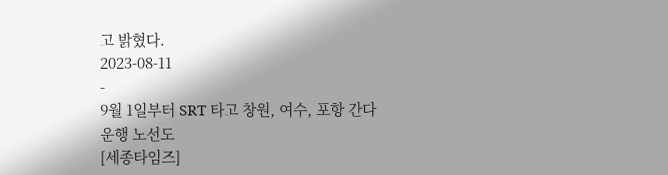고 밝혔다.
2023-08-11
-
9월 1일부터 SRT 타고 창원, 여수, 포항 간다
운행 노선도
[세종타임즈]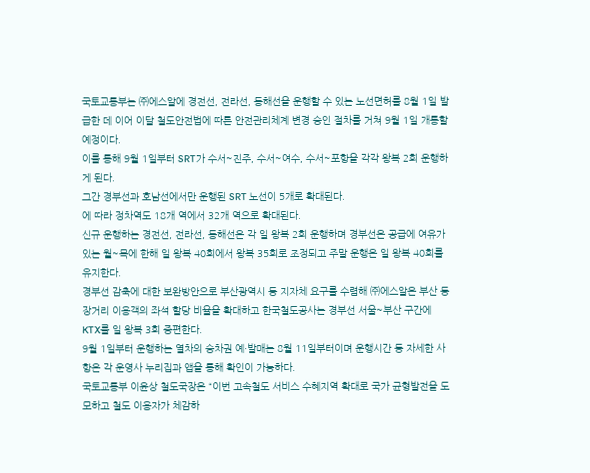국토교통부는 ㈜에스알에 경전선, 전라선, 동해선을 운행할 수 있는 노선면허를 8월 1일 발급한 데 이어 이달 철도안전법에 따른 안전관리체계 변경 승인 절차를 거쳐 9월 1일 개통할 예정이다.
이를 통해 9월 1일부터 SRT가 수서~진주, 수서~여수, 수서~포항을 각각 왕복 2회 운행하게 된다.
그간 경부선과 호남선에서만 운행된 SRT 노선이 5개로 확대된다.
에 따라 정차역도 18개 역에서 32개 역으로 확대된다.
신규 운행하는 경전선, 전라선, 동해선은 각 일 왕복 2회 운행하며 경부선은 공급에 여유가 있는 월~목에 한해 일 왕복 40회에서 왕복 35회로 조정되고 주말 운행은 일 왕복 40회를 유지한다.
경부선 감축에 대한 보완방안으로 부산광역시 등 지자체 요구를 수렴해 ㈜에스알은 부산 등 장거리 이용객의 좌석 할당 비율을 확대하고 한국철도공사는 경부선 서울~부산 구간에 KTX를 일 왕복 3회 증편한다.
9월 1일부터 운행하는 열차의 승차권 예·발매는 8월 11일부터이며 운행시간 등 자세한 사항은 각 운영사 누리집과 앱을 통해 확인이 가능하다.
국토교통부 이윤상 철도국장은 “이번 고속철도 서비스 수혜지역 확대로 국가 균형발전을 도모하고 철도 이용자가 체감하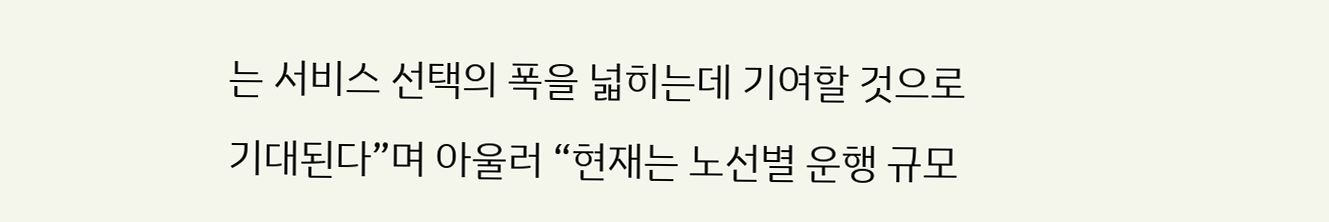는 서비스 선택의 폭을 넓히는데 기여할 것으로 기대된다”며 아울러 “현재는 노선별 운행 규모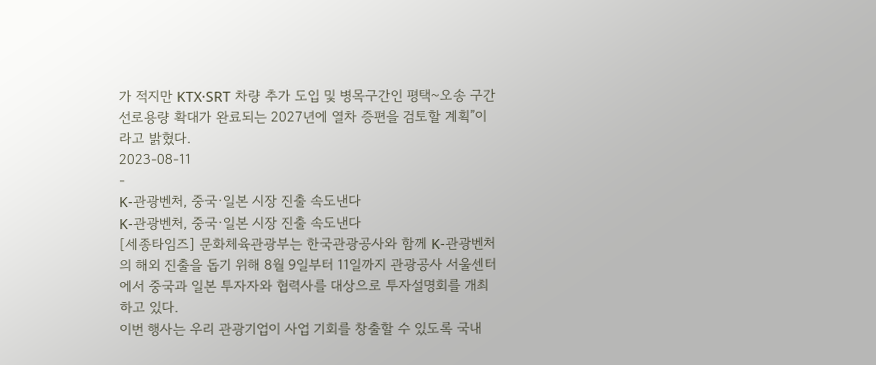가 적지만 KTX·SRT 차량 추가 도입 및 병목구간인 평택~오송 구간 선로용량 확대가 완료되는 2027년에 열차 증편을 검토할 계획”이라고 밝혔다.
2023-08-11
-
K-관광벤처, 중국·일본 시장 진출 속도낸다
K-관광벤처, 중국·일본 시장 진출 속도낸다
[세종타임즈] 문화체육관광부는 한국관광공사와 함께 K-관광벤처의 해외 진출을 돕기 위해 8월 9일부터 11일까지 관광공사 서울센터에서 중국과 일본 투자자와 협력사를 대상으로 투자설명회를 개최하고 있다.
이번 행사는 우리 관광기업이 사업 기회를 창출할 수 있도록 국내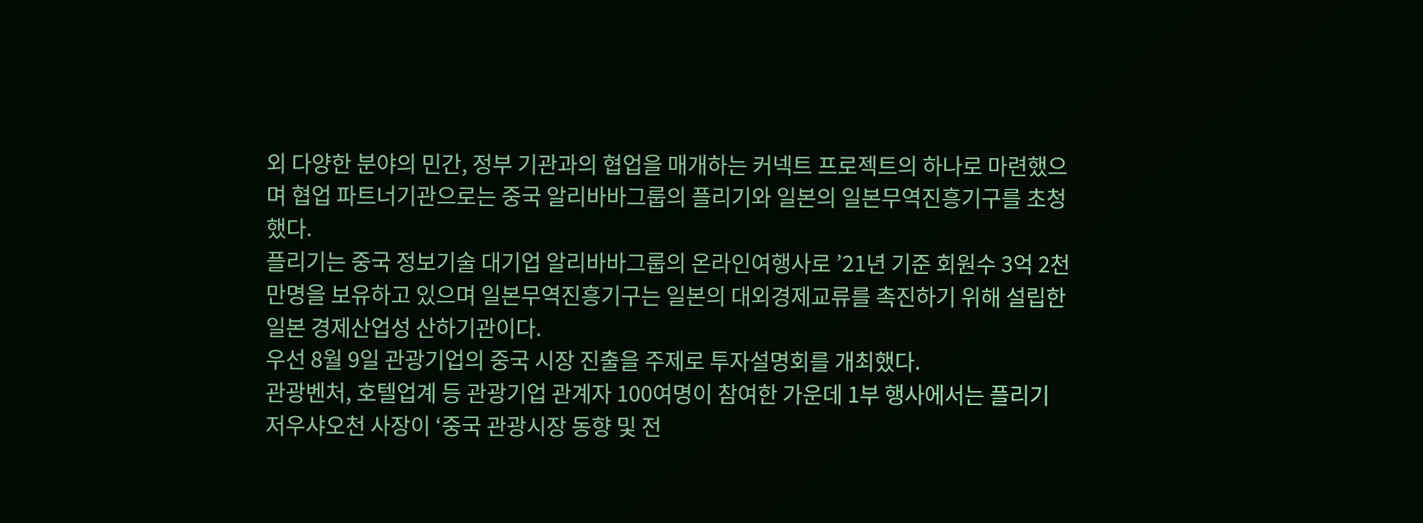외 다양한 분야의 민간, 정부 기관과의 협업을 매개하는 커넥트 프로젝트의 하나로 마련했으며 협업 파트너기관으로는 중국 알리바바그룹의 플리기와 일본의 일본무역진흥기구를 초청했다.
플리기는 중국 정보기술 대기업 알리바바그룹의 온라인여행사로 ’21년 기준 회원수 3억 2천만명을 보유하고 있으며 일본무역진흥기구는 일본의 대외경제교류를 촉진하기 위해 설립한 일본 경제산업성 산하기관이다.
우선 8월 9일 관광기업의 중국 시장 진출을 주제로 투자설명회를 개최했다.
관광벤처, 호텔업계 등 관광기업 관계자 100여명이 참여한 가운데 1부 행사에서는 플리기 저우샤오천 사장이 ‘중국 관광시장 동향 및 전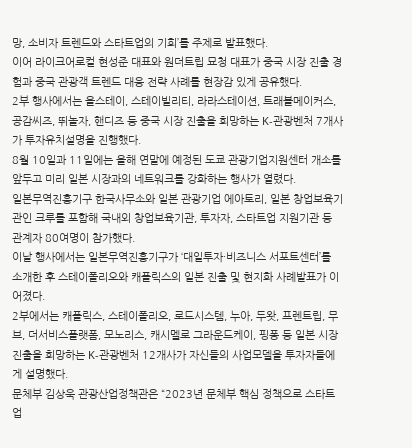망, 소비자 트렌드와 스타트업의 기회’를 주제로 발표했다.
이어 라이크어로컬 현성준 대표와 원더트립 묘청 대표가 중국 시장 진출 경험과 중국 관광객 트렌드 대응 전략 사례를 현장감 있게 공유했다.
2부 행사에서는 올스테이, 스테이빌리티, 라라스테이션, 트래블메이커스, 공감씨즈, 뛰놀자, 핸디즈 등 중국 시장 진출을 희망하는 K-관광벤처 7개사가 투자유치설명을 진행했다.
8월 10일과 11일에는 올해 연말에 예정된 도쿄 관광기업지원센터 개소를 앞두고 미리 일본 시장과의 네트워크를 강화하는 행사가 열렸다.
일본무역진흥기구 한국사무소와 일본 관광기업 에아토리, 일본 창업보육기관인 크루를 포함해 국내외 창업보육기관, 투자자, 스타트업 지원기관 등 관계자 80여명이 참가했다.
이날 행사에서는 일본무역진흥기구가 ‘대일투자·비즈니스 서포트센터’를 소개한 후 스테이폴리오와 캐플릭스의 일본 진출 및 현지화 사례발표가 이어졌다.
2부에서는 캐플릭스, 스테이폴리오, 로드시스템, 누아, 두왓, 프렌트립, 무브, 더서비스플랫폼, 모노리스, 캐시멜로 그라운드케이, 핑퐁 등 일본 시장 진출을 희망하는 K-관광벤처 12개사가 자신들의 사업모델을 투자자들에게 설명했다.
문체부 김상욱 관광산업정책관은 “2023년 문체부 핵심 정책으로 스타트업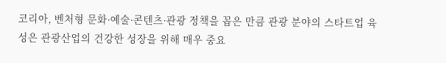코리아, 벤처형 문화·예술·콘텐츠·관광 정책을 꼽은 만큼 관광 분야의 스타트업 육성은 관광산업의 건강한 성장을 위해 매우 중요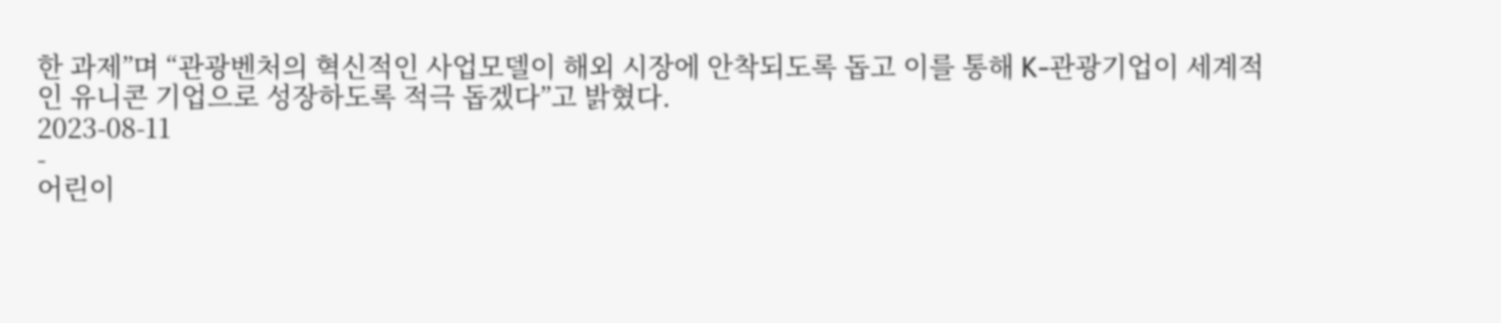한 과제”며 “관광벤처의 혁신적인 사업모델이 해외 시장에 안착되도록 돕고 이를 통해 K-관광기업이 세계적인 유니콘 기업으로 성장하도록 적극 돕겠다”고 밝혔다.
2023-08-11
-
어린이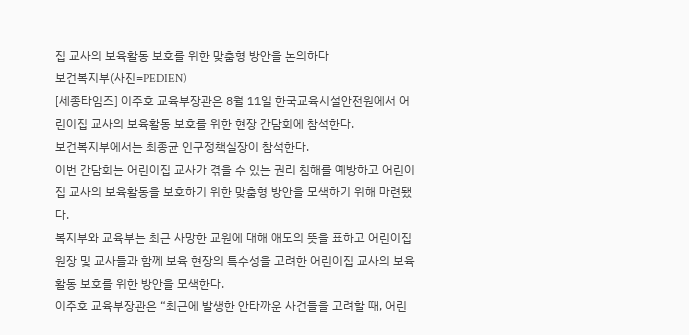집 교사의 보육활동 보호를 위한 맞춤형 방안을 논의하다
보건복지부(사진=PEDIEN)
[세종타임즈] 이주호 교육부장관은 8월 11일 한국교육시설안전원에서 어린이집 교사의 보육활동 보호를 위한 현장 간담회에 참석한다.
보건복지부에서는 최종균 인구정책실장이 참석한다.
이번 간담회는 어린이집 교사가 겪을 수 있는 권리 침해를 예방하고 어린이집 교사의 보육활동을 보호하기 위한 맞춤형 방안을 모색하기 위해 마련됐다.
복지부와 교육부는 최근 사망한 교원에 대해 애도의 뜻을 표하고 어린이집 원장 및 교사들과 함께 보육 현장의 특수성을 고려한 어린이집 교사의 보육활동 보호를 위한 방안을 모색한다.
이주호 교육부장관은 “최근에 발생한 안타까운 사건들을 고려할 때, 어린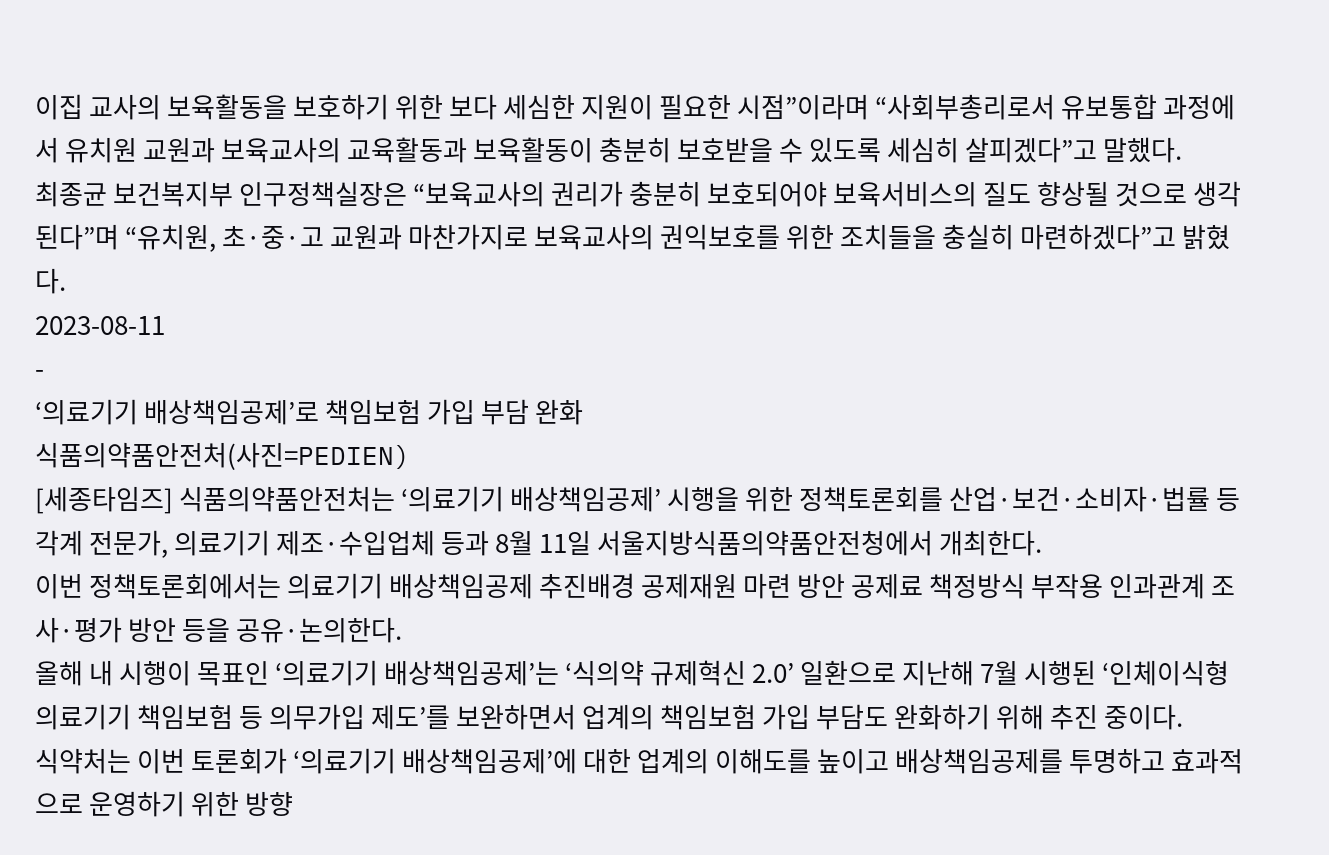이집 교사의 보육활동을 보호하기 위한 보다 세심한 지원이 필요한 시점”이라며 “사회부총리로서 유보통합 과정에서 유치원 교원과 보육교사의 교육활동과 보육활동이 충분히 보호받을 수 있도록 세심히 살피겠다”고 말했다.
최종균 보건복지부 인구정책실장은 “보육교사의 권리가 충분히 보호되어야 보육서비스의 질도 향상될 것으로 생각된다”며 “유치원, 초·중·고 교원과 마찬가지로 보육교사의 권익보호를 위한 조치들을 충실히 마련하겠다”고 밝혔다.
2023-08-11
-
‘의료기기 배상책임공제’로 책임보험 가입 부담 완화
식품의약품안전처(사진=PEDIEN)
[세종타임즈] 식품의약품안전처는 ‘의료기기 배상책임공제’ 시행을 위한 정책토론회를 산업·보건·소비자·법률 등 각계 전문가, 의료기기 제조·수입업체 등과 8월 11일 서울지방식품의약품안전청에서 개최한다.
이번 정책토론회에서는 의료기기 배상책임공제 추진배경 공제재원 마련 방안 공제료 책정방식 부작용 인과관계 조사·평가 방안 등을 공유·논의한다.
올해 내 시행이 목표인 ‘의료기기 배상책임공제’는 ‘식의약 규제혁신 2.0’ 일환으로 지난해 7월 시행된 ‘인체이식형 의료기기 책임보험 등 의무가입 제도’를 보완하면서 업계의 책임보험 가입 부담도 완화하기 위해 추진 중이다.
식약처는 이번 토론회가 ‘의료기기 배상책임공제’에 대한 업계의 이해도를 높이고 배상책임공제를 투명하고 효과적으로 운영하기 위한 방향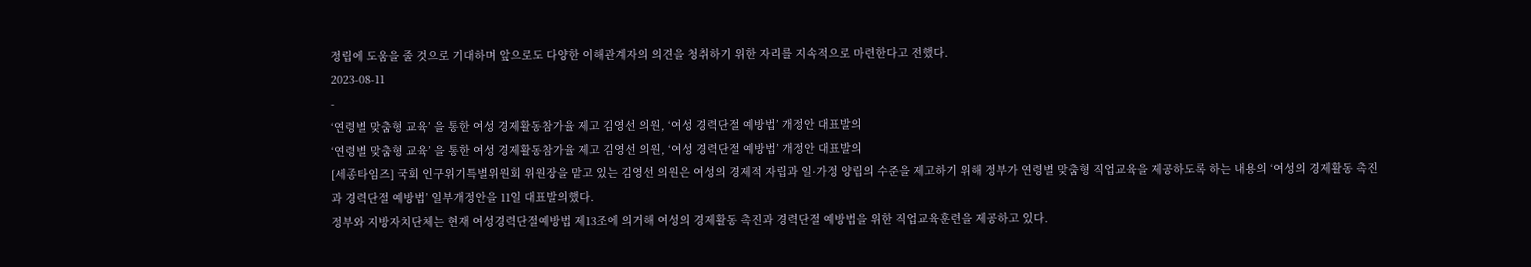정립에 도움을 줄 것으로 기대하며 앞으로도 다양한 이해관계자의 의견을 청취하기 위한 자리를 지속적으로 마련한다고 전했다.
2023-08-11
-
‘연령별 맞춤형 교육’ 을 통한 여성 경제활동참가율 제고 김영선 의원, ‘여성 경력단절 예방법’ 개정안 대표발의
‘연령별 맞춤형 교육’ 을 통한 여성 경제활동참가율 제고 김영선 의원, ‘여성 경력단절 예방법’ 개정안 대표발의
[세종타임즈] 국회 인구위기특별위원회 위원장을 맡고 있는 김영선 의원은 여성의 경제적 자립과 일·가정 양립의 수준을 제고하기 위해 정부가 연령별 맞춤형 직업교육을 제공하도록 하는 내용의 ‘여성의 경제활동 촉진과 경력단절 예방법’ 일부개정안을 11일 대표발의했다.
정부와 지방자치단체는 현재 여성경력단절예방법 제13조에 의거해 여성의 경제활동 촉진과 경력단절 예방법을 위한 직업교육훈련을 제공하고 있다.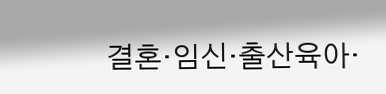결혼·임신·출산육아·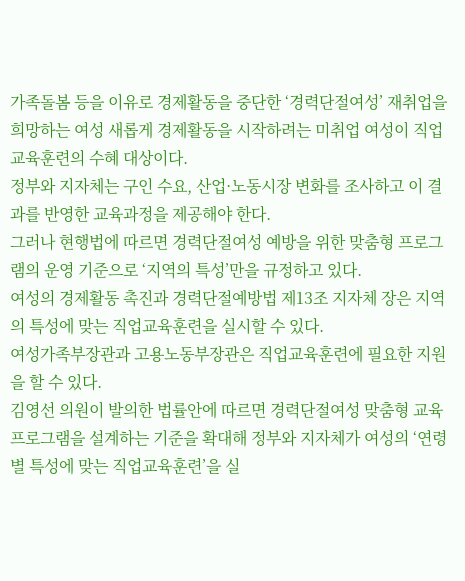가족돌봄 등을 이유로 경제활동을 중단한 ‘경력단절여성’ 재취업을 희망하는 여성 새롭게 경제활동을 시작하려는 미취업 여성이 직업교육훈련의 수혜 대상이다.
정부와 지자체는 구인 수요, 산업·노동시장 변화를 조사하고 이 결과를 반영한 교육과정을 제공해야 한다.
그러나 현행법에 따르면 경력단절여성 예방을 위한 맞춤형 프로그램의 운영 기준으로 ‘지역의 특성’만을 규정하고 있다.
여성의 경제활동 촉진과 경력단절예방법 제13조 지자체 장은 지역의 특성에 맞는 직업교육훈련을 실시할 수 있다.
여성가족부장관과 고용노동부장관은 직업교육훈련에 필요한 지원을 할 수 있다.
김영선 의원이 발의한 법률안에 따르면 경력단절여성 맞춤형 교육 프로그램을 설계하는 기준을 확대해 정부와 지자체가 여성의 ‘연령별 특성에 맞는 직업교육훈련’을 실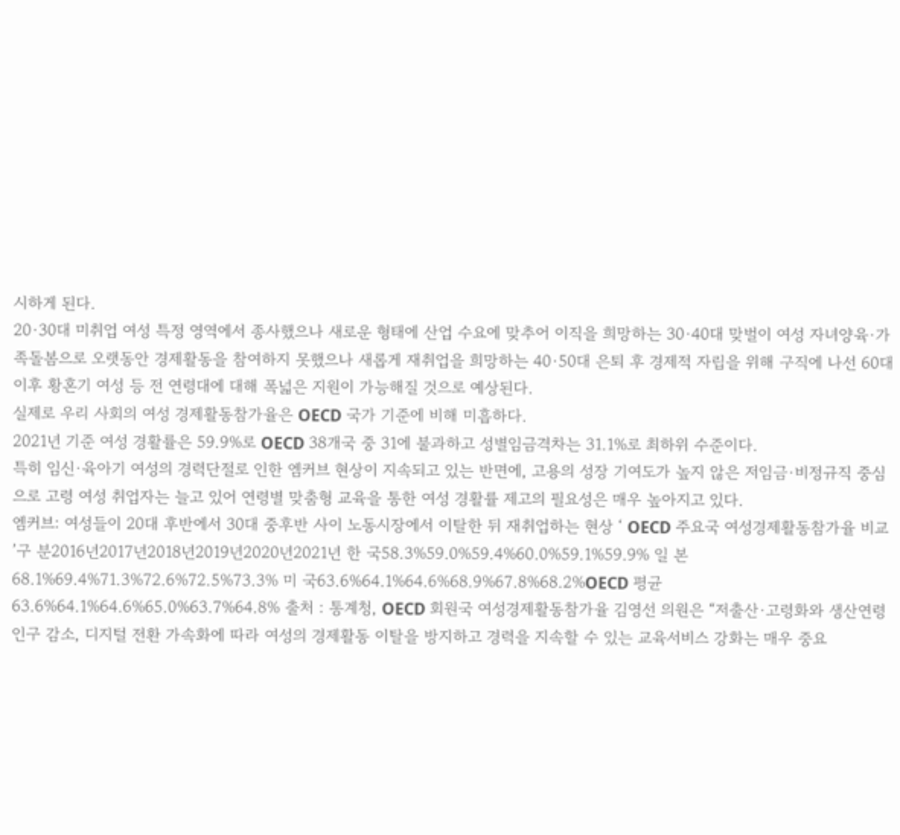시하게 된다.
20·30대 미취업 여성 특정 영역에서 종사했으나 새로운 형태에 산업 수요에 맞추어 이직을 희망하는 30·40대 맞벌이 여성 자녀양육·가족돌봄으로 오랫동안 경제활동을 참여하지 못했으나 새롭게 재취업을 희망하는 40·50대 은퇴 후 경제적 자립을 위해 구직에 나선 60대 이후 황혼기 여성 등 전 연령대에 대해 폭넓은 지원이 가능해질 것으로 예상된다.
실제로 우리 사회의 여성 경제활동참가율은 OECD 국가 기준에 비해 미흡하다.
2021년 기준 여성 경활률은 59.9%로 OECD 38개국 중 31에 불과하고 성별임금격차는 31.1%로 최하위 수준이다.
특히 임신·육아기 여성의 경력단절로 인한 엠커브 현상이 지속되고 있는 반면에, 고용의 성장 기여도가 높지 않은 저임금·비정규직 중심으로 고령 여성 취업자는 늘고 있어 연령별 맞춤형 교육을 통한 여성 경활률 제고의 필요성은 매우 높아지고 있다.
엠커브: 여성들이 20대 후반에서 30대 중후반 사이 노동시장에서 이탈한 뒤 재취업하는 현상 ‘ OECD 주요국 여성경제활동참가율 비교 ’구 분2016년2017년2018년2019년2020년2021년 한 국58.3%59.0%59.4%60.0%59.1%59.9% 일 본68.1%69.4%71.3%72.6%72.5%73.3% 미 국63.6%64.1%64.6%68.9%67.8%68.2%OECD 평균63.6%64.1%64.6%65.0%63.7%64.8% 출처 : 통계청, OECD 회원국 여성경제활동참가율 김영선 의원은 “저출산·고령화와 생산연령인구 감소, 디지털 전환 가속화에 따라 여성의 경제활동 이탈을 방지하고 경력을 지속할 수 있는 교육서비스 강화는 매우 중요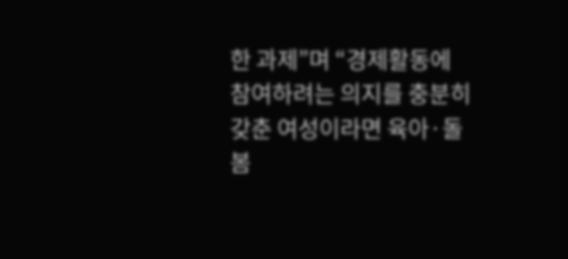한 과제”며 “경제활동에 참여하려는 의지를 충분히 갖춘 여성이라면 육아·돌봄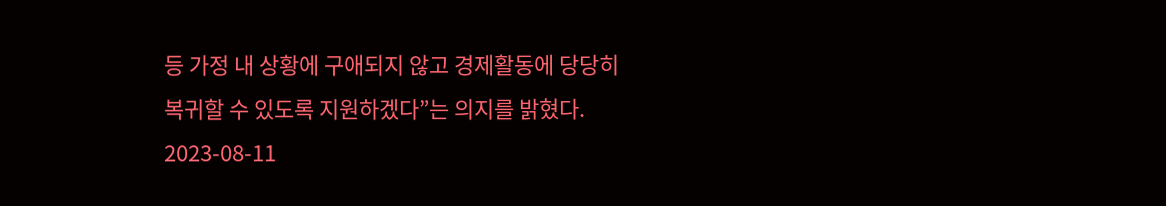등 가정 내 상황에 구애되지 않고 경제활동에 당당히 복귀할 수 있도록 지원하겠다”는 의지를 밝혔다.
2023-08-11